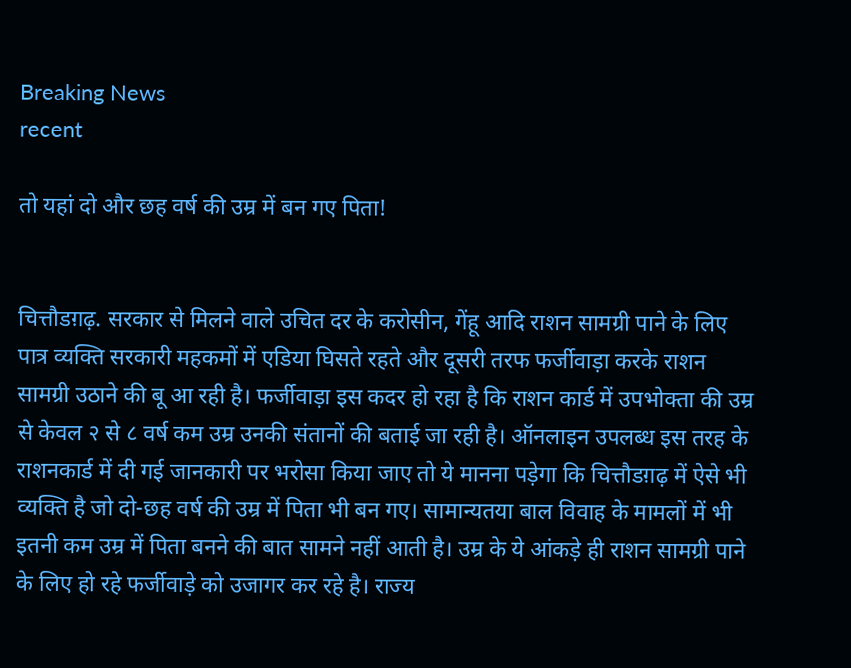Breaking News
recent

तो यहां दो और छह वर्ष की उम्र में बन गए पिता!


चित्तौडग़ढ़. सरकार से मिलने वाले उचित दर के करोसीन, गेंहू आदि राशन सामग्री पाने के लिए पात्र व्यक्ति सरकारी महकमों में एडिया घिसते रहते और दूसरी तरफ फर्जीवाड़ा करके राशन सामग्री उठाने की बू आ रही है। फर्जीवाड़ा इस कदर हो रहा है कि राशन कार्ड में उपभोक्ता की उम्र से केवल २ से ८ वर्ष कम उम्र उनकी संतानों की बताई जा रही है। ऑनलाइन उपलब्ध इस तरह के राशनकार्ड में दी गई जानकारी पर भरोसा किया जाए तो ये मानना पड़ेगा कि चित्तौडग़ढ़ में ऐसे भी व्यक्ति है जो दो-छह वर्ष की उम्र में पिता भी बन गए। सामान्यतया बाल विवाह के मामलों में भी इतनी कम उम्र में पिता बनने की बात सामने नहीं आती है। उम्र के ये आंकड़े ही राशन सामग्री पाने के लिए हो रहे फर्जीवाड़े को उजागर कर रहे है। राज्य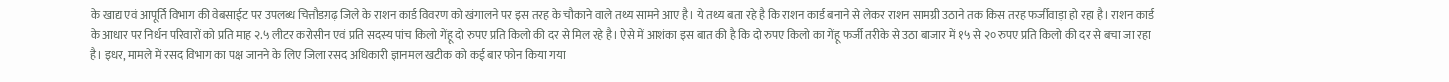के खाद्य एवं आपूर्ति विभाग की वेबसाईट पर उपलब्ध चित्तौडग़ढ़ जिले के राशन कार्ड विवरण को खंगालने पर इस तरह के चौकाने वाले तथ्य सामने आए है। ये तथ्य बता रहे है कि राशन कार्ड बनाने से लेकर राशन सामग्री उठाने तक किस तरह फर्जीवाड़ा हो रहा है। राशन कार्ड के आधार पर निर्धन परिवारों को प्रति माह २.५ लीटर करोसीन एवं प्रति सदस्य पांच किलो गेंहू दो रुपए प्रति किलो की दर से मिल रहे है। ऐसे में आशंका इस बात की है कि दो रुपए किलो का गेंहू फर्जी तरीके से उठा बाजार में १५ से २० रुपए प्रति किलो की दर से बचा जा रहा है। इधर, मामले में रसद विभाग का पक्ष जानने के लिए जिला रसद अधिकारी ज्ञानमल खटीक को कई बार फोन किया गया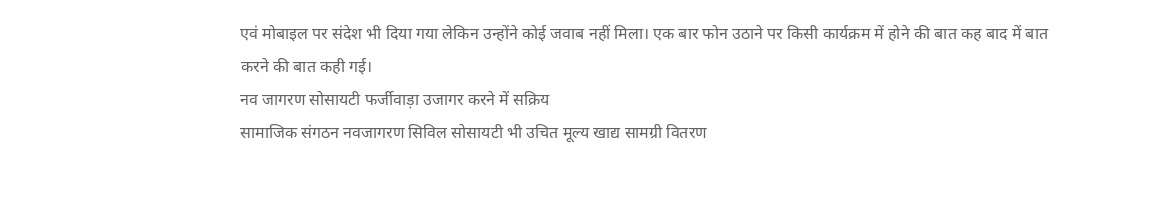एवं मोबाइल पर संदेश भी दिया गया लेकिन उन्होंने कोई जवाब नहीं मिला। एक बार फोन उठाने पर किसी कार्यक्रम में होने की बात कह बाद में बात करने की बात कही गई।
नव जागरण सोसायटी फर्जीवाड़ा उजागर करने में सक्रिय
सामाजिक संगठन नवजागरण सिविल सोसायटी भी उचित मूल्य खाद्य सामग्री वितरण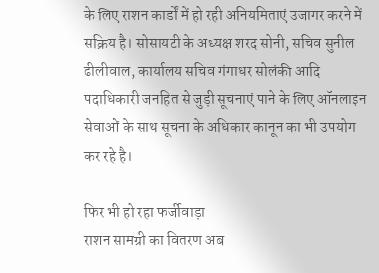के लिए राशन कार्डों में हो रही अनियमिताएं उजागर करने में सक्रिय है। सोसायटी के अध्यक्ष शरद सोनी, सचिव सुनील ढीलीवाल, कार्यालय सचिव गंगाधर सोलंकी आदि पदाधिकारी जनहित से जुड़ी सूचनाएं पाने के लिए ऑनलाइन सेवाओं के साथ सूचना के अधिकार कानून का भी उपयोग कर रहे है।

फिर भी हो रहा फर्जीवाड़ा
राशन सामग्री का वितरण अब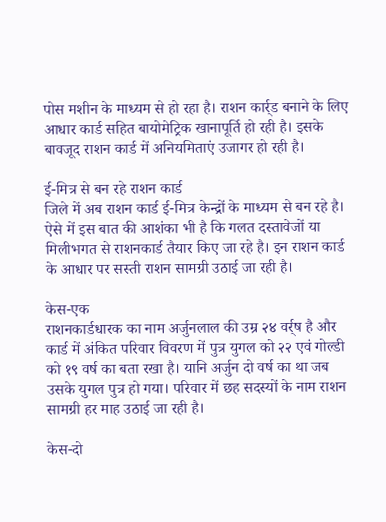पोस मशीन के माध्यम से हो रहा है। राशन कार्र्ड बनाने के लिए आधार कार्ड सहित बायोमेट्रिक खानापूर्ति हो रही है। इसके बावजूद राशन कार्ड में अनियमिताएं उजागर हो रही है।

ई-मित्र से बन रहे राशन कार्ड
जिले में अब राशन कार्ड ई-मित्र केन्द्रों के माध्यम से बन रहे है। ऐसे में इस बात की आशंका भी है कि गलत दस्तावेजों या मिलीभगत से राशनकार्ड तैयार किए जा रहे है। इन राशन कार्ड के आधार पर सस्ती राशन सामग्री उठाई जा रही है।

केस-एक
राशनकार्डधारक का नाम अर्जुनलाल की उम्र २४ वर्र्ष है और कार्ड में अंकित परिवार विवरण में पुत्र युगल को २२ एवं गोल्डी को १९ वर्ष का बता रखा है। यानि अर्जुन दो वर्ष का था जब उसके युगल पुत्र हो गया। परिवार में छह सदस्यों के नाम राशन सामग्री हर माह उठाई जा रही है।

केस-दो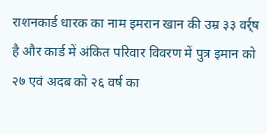राशनकार्ड धारक का नाम इमरान खान की उम्र ३३ वर्र्ष है और कार्ड में अंकित परिवार विवरण में पुत्र इमान को २७ एवं अदब को २६ वर्ष का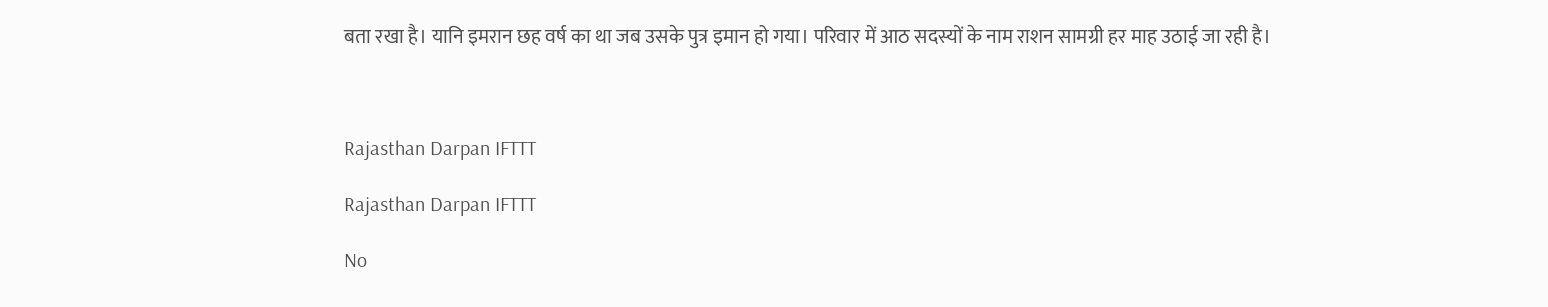बता रखा है। यानि इमरान छह वर्ष का था जब उसके पुत्र इमान हो गया। परिवार में आठ सदस्यों के नाम राशन सामग्री हर माह उठाई जा रही है।



Rajasthan Darpan IFTTT

Rajasthan Darpan IFTTT

No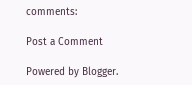comments:

Post a Comment

Powered by Blogger.